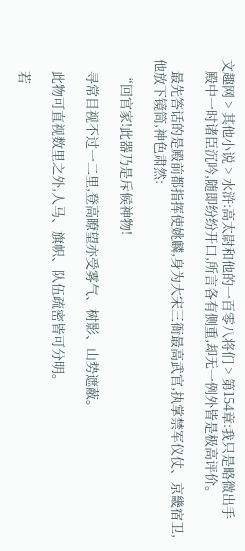文趣网 > 其他小说 > 水浒:高太尉和他的一百零八将们 > 第154章:我只是略微出手
    殿中一时诸臣沉吟,随即纷纷开口,所言各有侧重,却无一例外皆是极高评价。

    最先答话的是殿前都指挥使姚麟,身为大宋三衙最高武官,执掌禁军仪仗、京畿宿卫,他放下镜筒,神色肃然:

    “回官家!此器乃是斥候神物!

    寻常目视不过一二里,登高瞭望亦受雾气、树影、山势遮蔽。

    此物可直视数里之外,人马、旗帜、队伍疏密皆可分明。

    若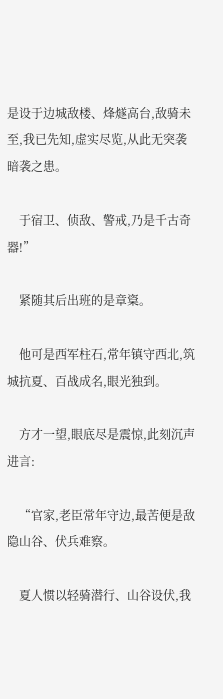是设于边城敌楼、烽燧高台,敌骑未至,我已先知,虚实尽览,从此无突袭暗袭之患。

    于宿卫、侦敌、警戒,乃是千古奇器!”

    紧随其后出班的是章楶。

    他可是西军柱石,常年镇守西北,筑城抗夏、百战成名,眼光独到。

    方才一望,眼底尽是震惊,此刻沉声进言:

    “官家,老臣常年守边,最苦便是敌隐山谷、伏兵难察。

    夏人惯以轻骑潜行、山谷设伏,我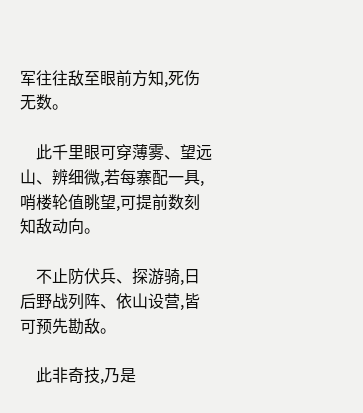军往往敌至眼前方知,死伤无数。

    此千里眼可穿薄雾、望远山、辨细微,若每寨配一具,哨楼轮值眺望,可提前数刻知敌动向。

    不止防伏兵、探游骑,日后野战列阵、依山设营,皆可预先勘敌。

    此非奇技,乃是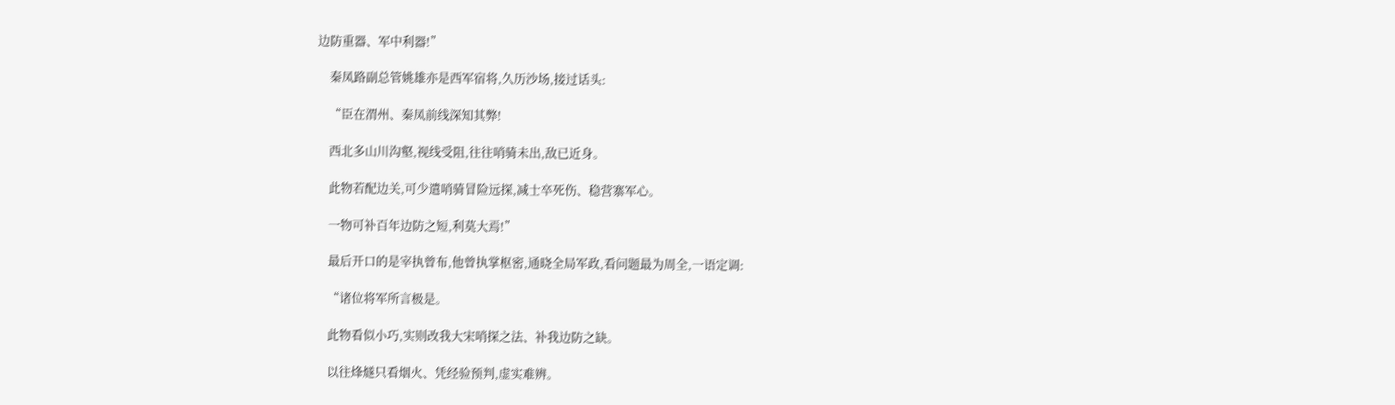边防重器、军中利器!”

    秦凤路副总管姚雄亦是西军宿将,久历沙场,接过话头:

    “臣在渭州、秦凤前线深知其弊!

    西北多山川沟壑,视线受阻,往往哨骑未出,敌已近身。

    此物若配边关,可少遣哨骑冒险远探,减士卒死伤、稳营寨军心。

    一物可补百年边防之短,利莫大焉!”

    最后开口的是宰执曾布,他曾执掌枢密,通晓全局军政,看问题最为周全,一语定调:

    “诸位将军所言极是。

    此物看似小巧,实则改我大宋哨探之法、补我边防之缺。

    以往烽燧只看烟火、凭经验预判,虚实难辨。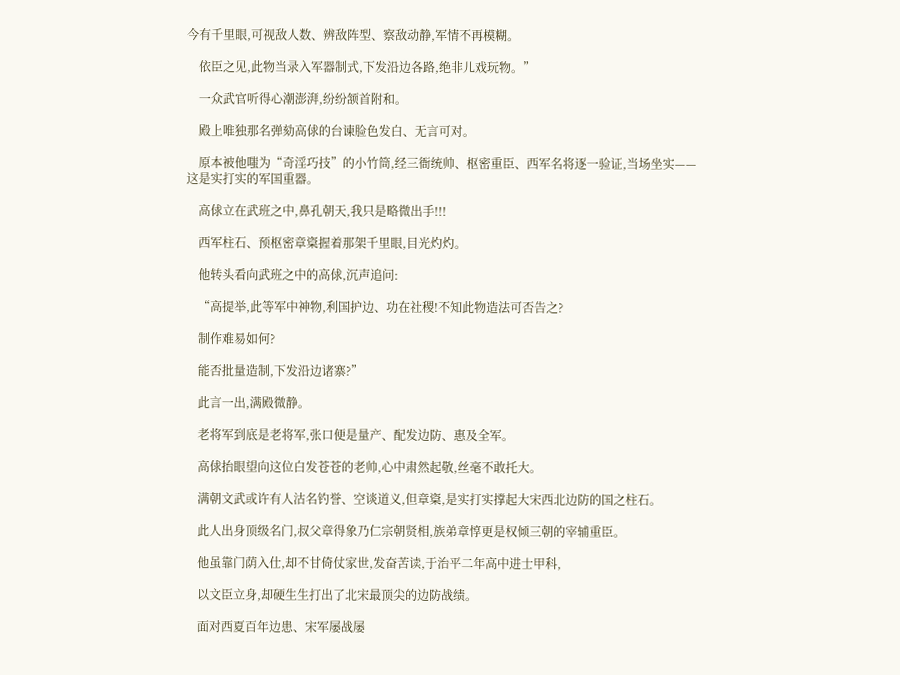今有千里眼,可视敌人数、辨敌阵型、察敌动静,军情不再模糊。

    依臣之见,此物当录入军器制式,下发沿边各路,绝非儿戏玩物。”

    一众武官听得心潮澎湃,纷纷颔首附和。

    殿上唯独那名弹劾高俅的台谏脸色发白、无言可对。

    原本被他嗤为“奇淫巧技”的小竹筒,经三衙统帅、枢密重臣、西军名将逐一验证,当场坐实——这是实打实的军国重器。

    高俅立在武班之中,鼻孔朝天,我只是略微出手!!!

    西军柱石、预枢密章楶握着那架千里眼,目光灼灼。

    他转头看向武班之中的高俅,沉声追问:

    “高提举,此等军中神物,利国护边、功在社稷!不知此物造法可否告之?

    制作难易如何?

    能否批量造制,下发沿边诸寨?”

    此言一出,满殿微静。

    老将军到底是老将军,张口便是量产、配发边防、惠及全军。

    高俅抬眼望向这位白发苍苍的老帅,心中肃然起敬,丝毫不敢托大。

    满朝文武或许有人沽名钓誉、空谈道义,但章楶,是实打实撑起大宋西北边防的国之柱石。

    此人出身顶级名门,叔父章得象乃仁宗朝贤相,族弟章惇更是权倾三朝的宰辅重臣。

    他虽靠门荫入仕,却不甘倚仗家世,发奋苦读,于治平二年高中进士甲科,

    以文臣立身,却硬生生打出了北宋最顶尖的边防战绩。

    面对西夏百年边患、宋军屡战屡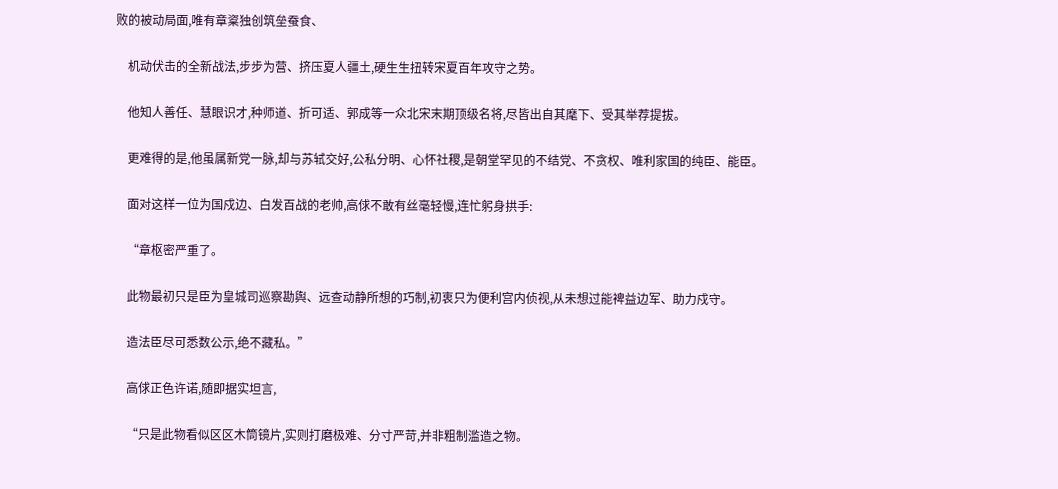败的被动局面,唯有章楶独创筑垒蚕食、

    机动伏击的全新战法,步步为营、挤压夏人疆土,硬生生扭转宋夏百年攻守之势。

    他知人善任、慧眼识才,种师道、折可适、郭成等一众北宋末期顶级名将,尽皆出自其麾下、受其举荐提拔。

    更难得的是,他虽属新党一脉,却与苏轼交好,公私分明、心怀社稷,是朝堂罕见的不结党、不贪权、唯利家国的纯臣、能臣。

    面对这样一位为国戍边、白发百战的老帅,高俅不敢有丝毫轻慢,连忙躬身拱手:

    “章枢密严重了。

    此物最初只是臣为皇城司巡察勘舆、远查动静所想的巧制,初衷只为便利宫内侦视,从未想过能裨益边军、助力戍守。

    造法臣尽可悉数公示,绝不藏私。”

    高俅正色许诺,随即据实坦言,

    “只是此物看似区区木筒镜片,实则打磨极难、分寸严苛,并非粗制滥造之物。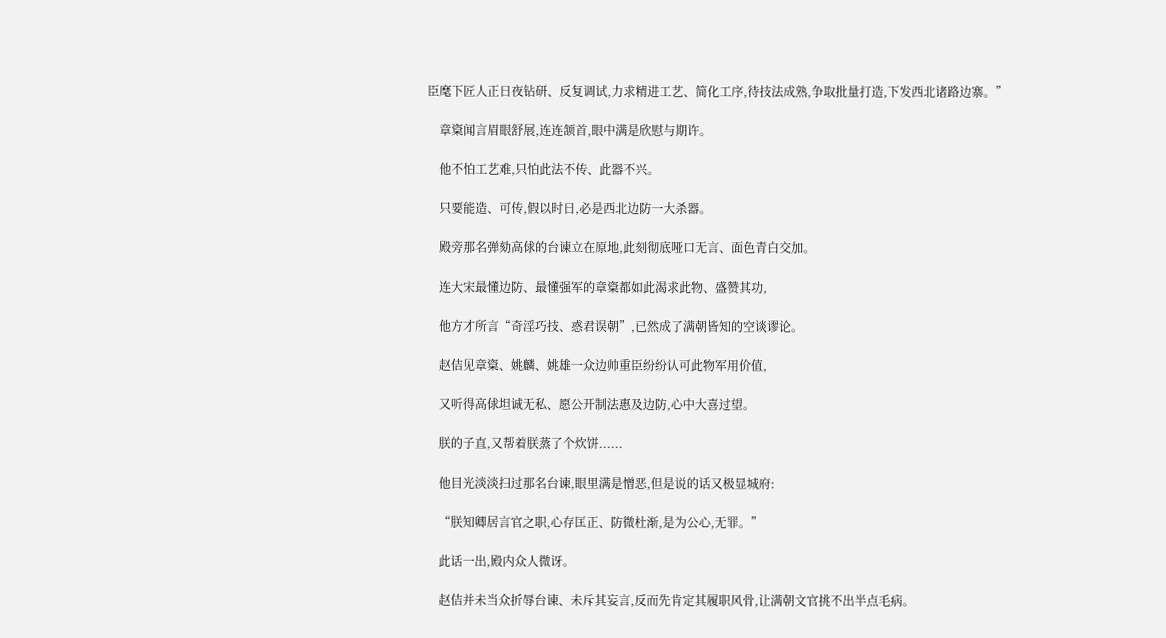臣麾下匠人正日夜钻研、反复调试,力求精进工艺、简化工序,待技法成熟,争取批量打造,下发西北诸路边寨。”

    章楶闻言眉眼舒展,连连颔首,眼中满是欣慰与期许。

    他不怕工艺难,只怕此法不传、此器不兴。

    只要能造、可传,假以时日,必是西北边防一大杀器。

    殿旁那名弹劾高俅的台谏立在原地,此刻彻底哑口无言、面色青白交加。

    连大宋最懂边防、最懂强军的章楶都如此渴求此物、盛赞其功,

    他方才所言“奇淫巧技、惑君误朝”,已然成了满朝皆知的空谈谬论。

    赵佶见章楶、姚麟、姚雄一众边帅重臣纷纷认可此物军用价值,

    又听得高俅坦诚无私、愿公开制法惠及边防,心中大喜过望。

    朕的子直,又帮着朕蒸了个炊饼......

    他目光淡淡扫过那名台谏,眼里满是憎恶,但是说的话又极显城府:

    “朕知卿居言官之职,心存匡正、防微杜渐,是为公心,无罪。”

    此话一出,殿内众人微讶。

    赵佶并未当众折辱台谏、未斥其妄言,反而先肯定其履职风骨,让满朝文官挑不出半点毛病。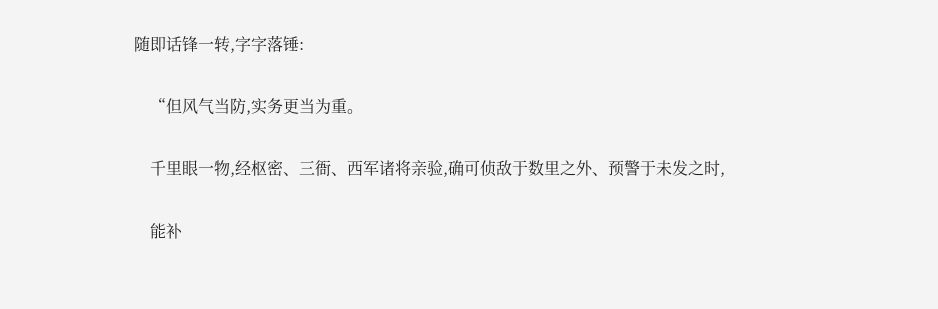随即话锋一转,字字落锤:

    “但风气当防,实务更当为重。

    千里眼一物,经枢密、三衙、西军诸将亲验,确可侦敌于数里之外、预警于未发之时,

    能补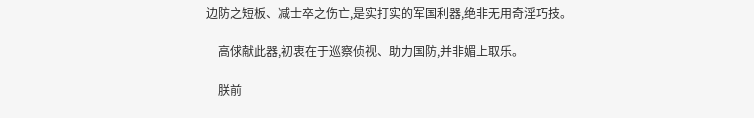边防之短板、减士卒之伤亡,是实打实的军国利器,绝非无用奇淫巧技。

    高俅献此器,初衷在于巡察侦视、助力国防,并非媚上取乐。

    朕前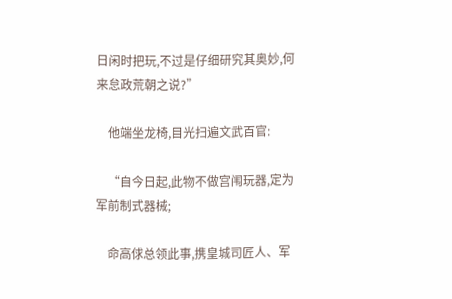日闲时把玩,不过是仔细研究其奥妙,何来怠政荒朝之说?”

    他端坐龙椅,目光扫遍文武百官:

    “自今日起,此物不做宫闱玩器,定为军前制式器械;

    命高俅总领此事,携皇城司匠人、军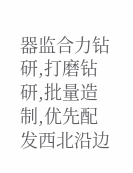器监合力钻研,打磨钻研,批量造制,优先配发西北沿边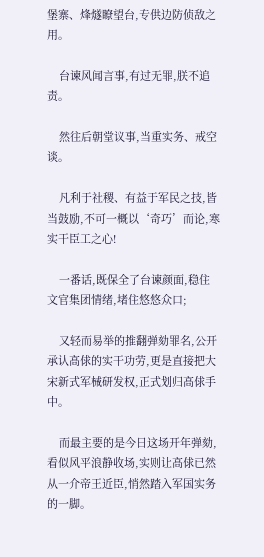堡寨、烽燧瞭望台,专供边防侦敌之用。

    台谏风闻言事,有过无罪,朕不追责。

    然往后朝堂议事,当重实务、戒空谈。

    凡利于社稷、有益于军民之技,皆当鼓励,不可一概以‘奇巧’而论,寒实干臣工之心!

    一番话,既保全了台谏颜面,稳住文官集团情绪,堵住悠悠众口;

    又轻而易举的推翻弹劾罪名,公开承认高俅的实干功劳,更是直接把大宋新式军械研发权,正式划归高俅手中。

    而最主要的是今日这场开年弹劾,看似风平浪静收场,实则让高俅已然从一介帝王近臣,悄然踏入军国实务的一脚。